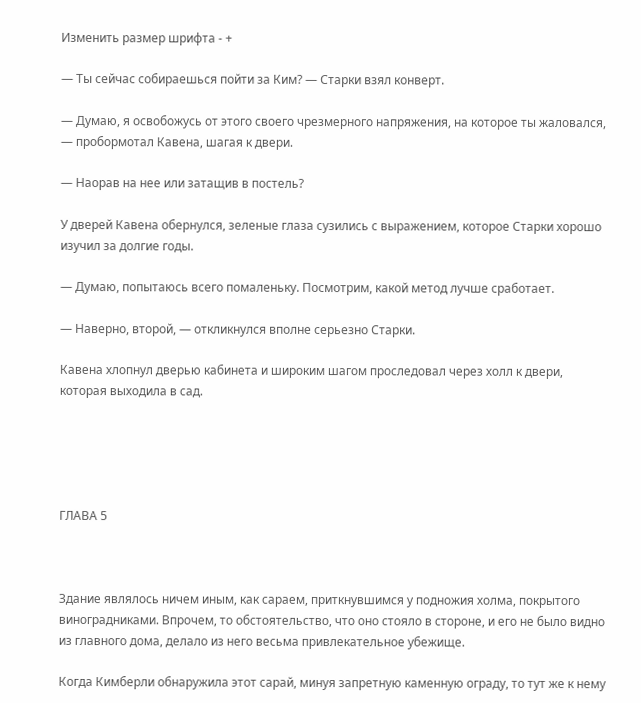Изменить размер шрифта - +

— Ты сейчас собираешься пойти за Ким? — Старки взял конверт.

— Думаю, я освобожусь от этого своего чрезмерного напряжения, на которое ты жаловался, — пробормотал Кавена, шагая к двери.

— Наорав на нее или затащив в постель?

У дверей Кавена обернулся, зеленые глаза сузились с выражением, которое Старки хорошо изучил за долгие годы.

— Думаю, попытаюсь всего помаленьку. Посмотрим, какой метод лучше сработает.

— Наверно, второй, — откликнулся вполне серьезно Старки.

Кавена хлопнул дверью кабинета и широким шагом проследовал через холл к двери, которая выходила в сад.





ГЛАВА 5



Здание являлось ничем иным, как сараем, приткнувшимся у подножия холма, покрытого виноградниками. Впрочем, то обстоятельство, что оно стояло в стороне, и его не было видно из главного дома, делало из него весьма привлекательное убежище.

Когда Кимберли обнаружила этот сарай, минуя запретную каменную ограду, то тут же к нему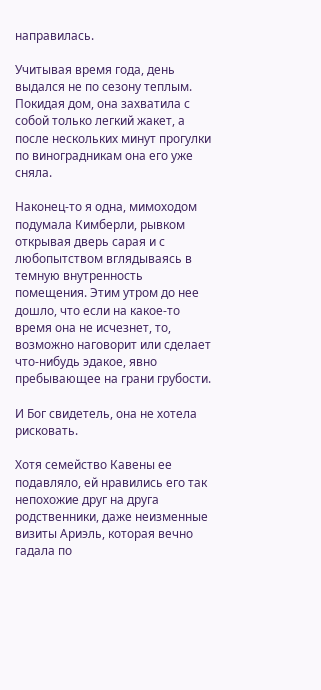направилась.

Учитывая время года, день выдался не по сезону теплым. Покидая дом, она захватила с собой только легкий жакет, а после нескольких минут прогулки по виноградникам она его уже сняла.

Наконец-то я одна, мимоходом подумала Кимберли, рывком открывая дверь сарая и с любопытством вглядываясь в темную внутренность помещения. Этим утром до нее дошло, что если на какое-то время она не исчезнет, то, возможно наговорит или сделает что-нибудь эдакое, явно пребывающее на грани грубости.

И Бог свидетель, она не хотела рисковать.

Хотя семейство Кавены ее подавляло, ей нравились его так непохожие друг на друга родственники, даже неизменные визиты Ариэль, которая вечно гадала по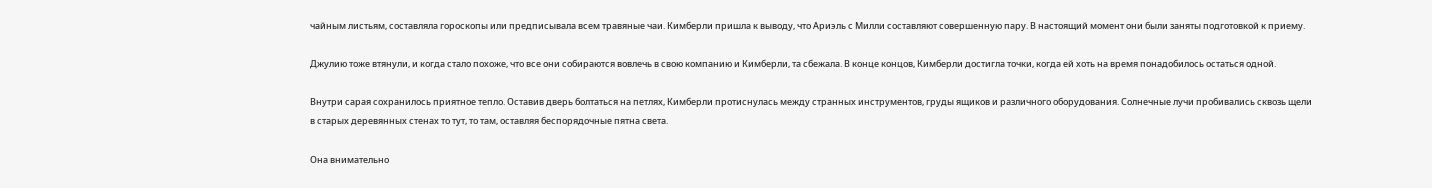чайным листьям, составляла гороскопы или предписывала всем травяные чаи. Кимберли пришла к выводу, что Ариэль с Милли составляют совершенную пару. В настоящий момент они были заняты подготовкой к приему.

Джулию тоже втянули, и когда стало похоже, что все они собираются вовлечь в свою компанию и Кимберли, та сбежала. В конце концов, Кимберли достигла точки, когда ей хоть на время понадобилось остаться одной.

Внутри сарая сохранилось приятное тепло. Оставив дверь болтаться на петлях, Кимберли протиснулась между странных инструментов, груды ящиков и различного оборудования. Солнечные лучи пробивались сквозь щели в старых деревянных стенах то тут, то там, оставляя беспорядочные пятна света.

Она внимательно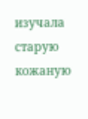изучала старую кожаную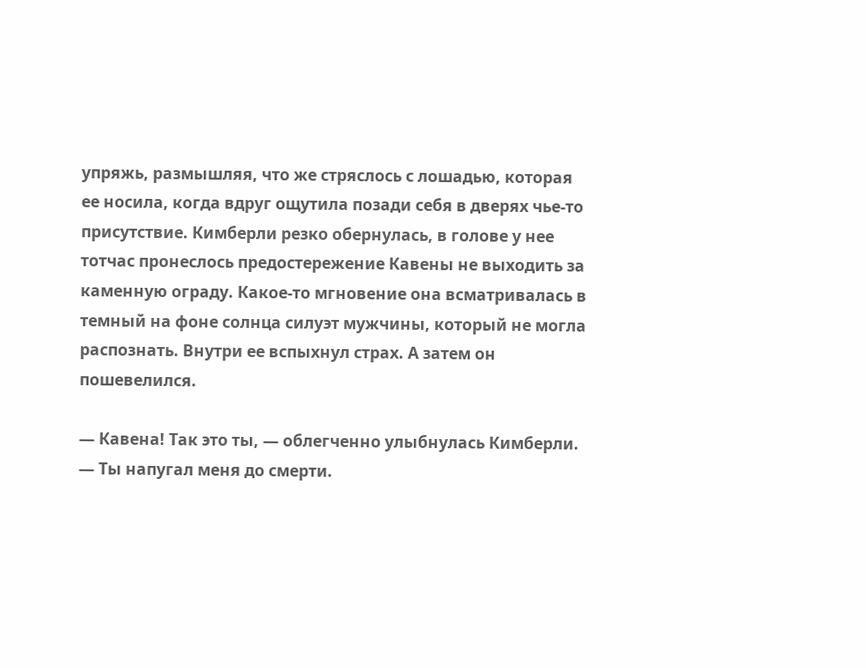упряжь, размышляя, что же стряслось с лошадью, которая ее носила, когда вдруг ощутила позади себя в дверях чье-то присутствие. Кимберли резко обернулась, в голове у нее тотчас пронеслось предостережение Кавены не выходить за каменную ограду. Какое-то мгновение она всматривалась в темный на фоне солнца силуэт мужчины, который не могла распознать. Внутри ее вспыхнул страх. А затем он пошевелился.

— Кавена! Так это ты, — облегченно улыбнулась Кимберли. — Ты напугал меня до смерти.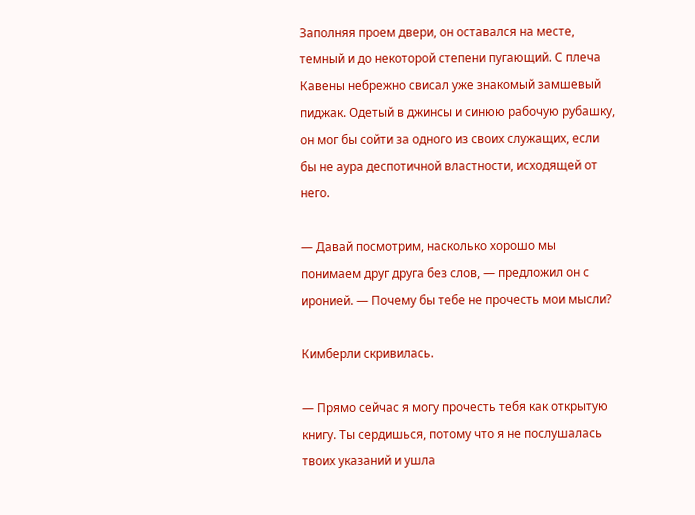Заполняя проем двери, он оставался на месте, темный и до некоторой степени пугающий. С плеча Кавены небрежно свисал уже знакомый замшевый пиджак. Одетый в джинсы и синюю рабочую рубашку, он мог бы сойти за одного из своих служащих, если бы не аура деспотичной властности, исходящей от него.

— Давай посмотрим, насколько хорошо мы понимаем друг друга без слов, — предложил он с иронией. — Почему бы тебе не прочесть мои мысли?

Кимберли скривилась.

— Прямо сейчас я могу прочесть тебя как открытую книгу. Ты сердишься, потому что я не послушалась твоих указаний и ушла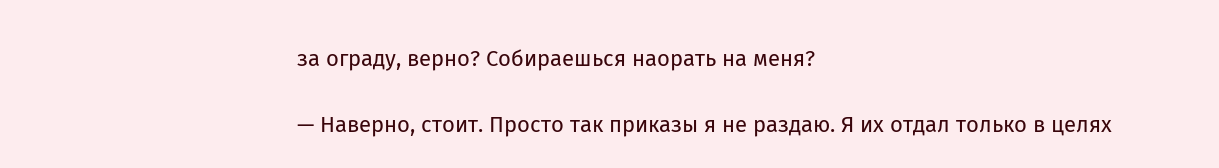за ограду, верно? Собираешься наорать на меня?

— Наверно, стоит. Просто так приказы я не раздаю. Я их отдал только в целях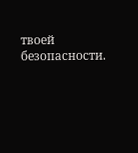твоей безопасности.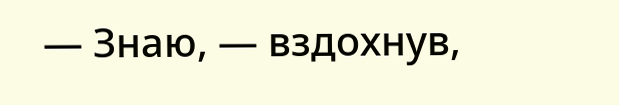— Знаю, — вздохнув,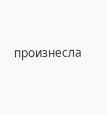произнесла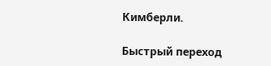Кимберли.

Быстрый переход